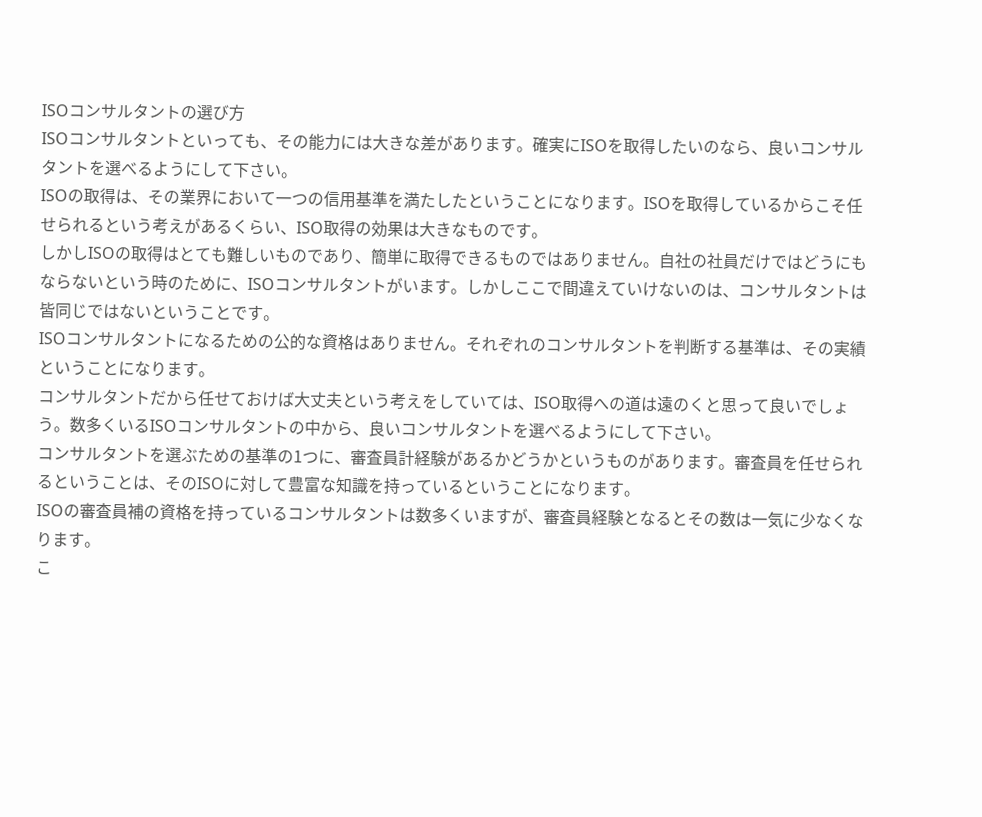ISOコンサルタントの選び方
ISOコンサルタントといっても、その能力には大きな差があります。確実にISOを取得したいのなら、良いコンサルタントを選べるようにして下さい。
ISOの取得は、その業界において一つの信用基準を満たしたということになります。ISOを取得しているからこそ任せられるという考えがあるくらい、ISO取得の効果は大きなものです。
しかしISOの取得はとても難しいものであり、簡単に取得できるものではありません。自社の社員だけではどうにもならないという時のために、ISOコンサルタントがいます。しかしここで間違えていけないのは、コンサルタントは皆同じではないということです。
ISOコンサルタントになるための公的な資格はありません。それぞれのコンサルタントを判断する基準は、その実績ということになります。
コンサルタントだから任せておけば大丈夫という考えをしていては、ISO取得への道は遠のくと思って良いでしょう。数多くいるISOコンサルタントの中から、良いコンサルタントを選べるようにして下さい。
コンサルタントを選ぶための基準の1つに、審査員計経験があるかどうかというものがあります。審査員を任せられるということは、そのISOに対して豊富な知識を持っているということになります。
ISOの審査員補の資格を持っているコンサルタントは数多くいますが、審査員経験となるとその数は一気に少なくなります。
こ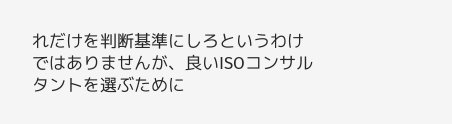れだけを判断基準にしろというわけではありませんが、良いISOコンサルタントを選ぶために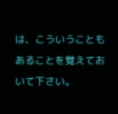は、こういうこともあることを覚えておいて下さい。